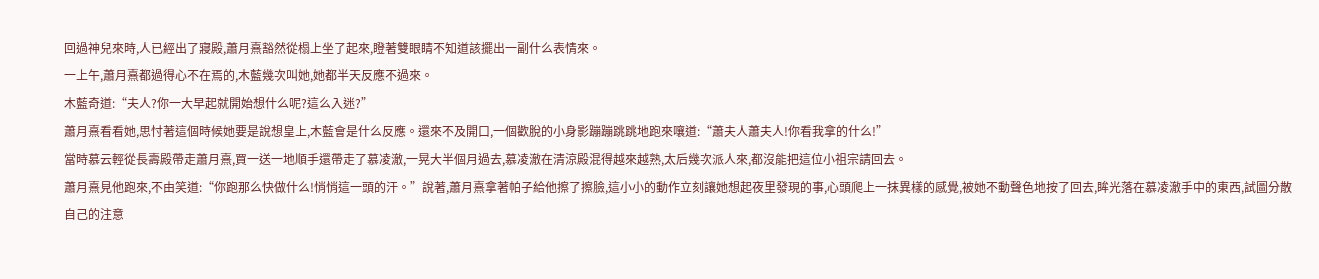回過神兒來時,人已經出了寢殿,蕭月熹豁然從榻上坐了起來,瞪著雙眼睛不知道該擺出一副什么表情來。
一上午,蕭月熹都過得心不在焉的,木藍幾次叫她,她都半天反應不過來。
木藍奇道:“夫人?你一大早起就開始想什么呢?這么入迷?”
蕭月熹看看她,思忖著這個時候她要是說想皇上,木藍會是什么反應。還來不及開口,一個歡脫的小身影蹦蹦跳跳地跑來嚷道:“蕭夫人蕭夫人!你看我拿的什么!”
當時慕云輕從長壽殿帶走蕭月熹,買一送一地順手還帶走了慕凌澈,一晃大半個月過去,慕凌澈在清涼殿混得越來越熟,太后幾次派人來,都沒能把這位小祖宗請回去。
蕭月熹見他跑來,不由笑道:“你跑那么快做什么!悄悄這一頭的汗。”說著,蕭月熹拿著帕子給他擦了擦臉,這小小的動作立刻讓她想起夜里發現的事,心頭爬上一抹異樣的感覺,被她不動聲色地按了回去,眸光落在慕凌澈手中的東西,試圖分散自己的注意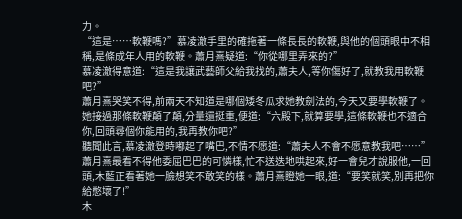力。
“這是……軟鞭嗎?”慕凌澈手里的確拖著一條長長的軟鞭,與他的個頭眼中不相稱,是條成年人用的軟鞭。蕭月熹疑道:“你從哪里弄來的?”
慕凌澈得意道:“這是我讓武藝師父給我找的,蕭夫人,等你傷好了,就教我用軟鞭吧?”
蕭月熹哭笑不得,前兩天不知道是哪個矮冬瓜求她教劍法的,今天又要學軟鞭了。她接過那條軟鞭顛了顛,分量還挺重,便道:“六殿下,就算要學,這條軟鞭也不適合你,回頭尋個你能用的,我再教你吧?”
聽聞此言,慕凌澈登時嘟起了嘴巴,不情不愿道:“蕭夫人不會不愿意教我吧……”
蕭月熹最看不得他委屈巴巴的可憐樣,忙不送迭地哄起來,好一會兒才說服他,一回頭,木藍正看著她一臉想笑不敢笑的樣。蕭月熹瞪她一眼,道:“要笑就笑,別再把你給憋壞了!”
木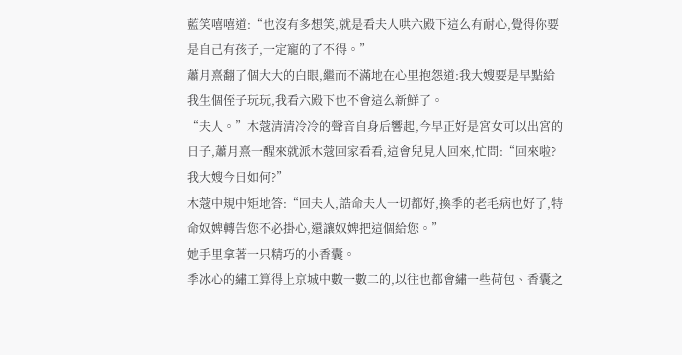藍笑嘻嘻道:“也沒有多想笑,就是看夫人哄六殿下這么有耐心,覺得你要是自己有孩子,一定寵的了不得。”
蕭月熹翻了個大大的白眼,繼而不滿地在心里抱怨道:我大嫂要是早點給我生個侄子玩玩,我看六殿下也不會這么新鮮了。
“夫人。”木蔻清清冷冷的聲音自身后響起,今早正好是宮女可以出宮的日子,蕭月熹一醒來就派木蔻回家看看,這會兒見人回來,忙問:“回來啦?我大嫂今日如何?”
木蔻中規中矩地答:“回夫人,誥命夫人一切都好,換季的老毛病也好了,特命奴婢轉告您不必掛心,還讓奴婢把這個給您。”
她手里拿著一只精巧的小香囊。
季冰心的繡工算得上京城中數一數二的,以往也都會繡一些荷包、香囊之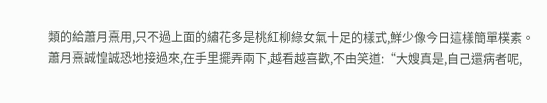類的給蕭月熹用,只不過上面的繡花多是桃紅柳綠女氣十足的樣式,鮮少像今日這樣簡單樸素。
蕭月熹誠惶誠恐地接過來,在手里擺弄兩下,越看越喜歡,不由笑道:“大嫂真是,自己還病者呢,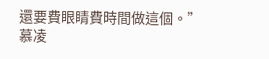還要費眼睛費時間做這個。”
慕凌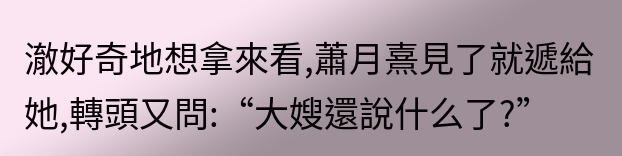澈好奇地想拿來看,蕭月熹見了就遞給她,轉頭又問:“大嫂還說什么了?”